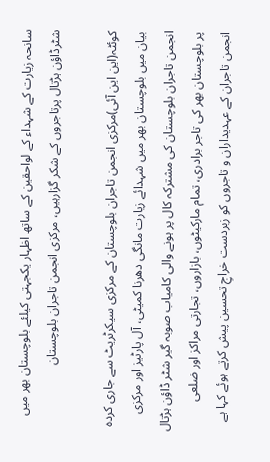سانحہ زیارت کے شہداء کے لواحقین کے ساتھ اظہار یکجہتی کیلئے بلوچستان بھر میں شٹرڈاؤن ہڑتال پرتاجروں کے شکر گزارہیں، مرکزی انجمن تاجران بلوچستان

کوئٹہ(این این آئی)مرکزی انجمن تاجران بلوچستان کے مرکزی سیکرٹریٹ سے جاری کردہ بیان میں بلوچستان بھر میں شہدائے زیارت مانگی دھرنا کمیٹی، آل پارٹیز اور مرکزی انجمن تاجران بلوچستان کی مشترکہ کال پر ہونے والی کامیاب صوبہ گیر شٹر ڈاؤن ہڑتال پر بلوچستان بھر کی تاجر برادری، تمام مارکیٹوں، بازاروں، تجارتی مراکز اور ضلعی انجمن تاجران کے عہدیداران و تاجروں کو زبردست خراجِ تحسین پیش کرتے ہوئے کہا ہے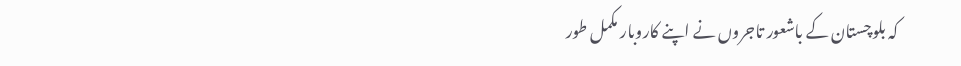کہ بلوچستان کے باشعور تاجروں نے اپنے کاروبار مکمل طور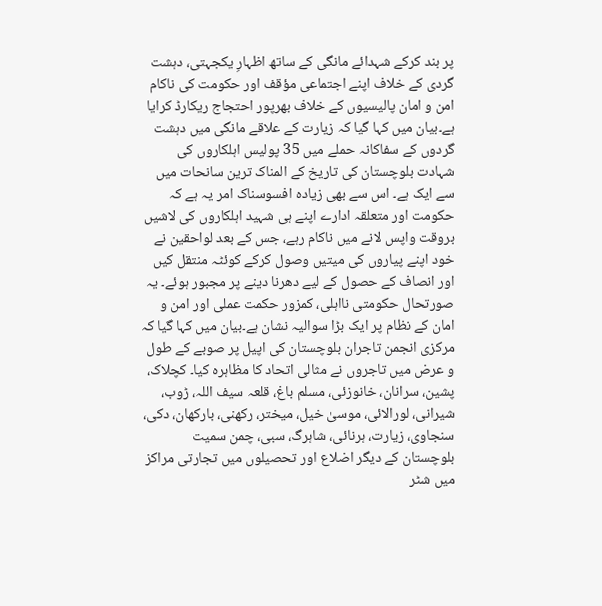پر بند کرکے شہدائے مانگی کے ساتھ اظہارِ یکجہتی، دہشت گردی کے خلاف اپنے اجتماعی مؤقف اور حکومت کی ناکام امن و امان پالیسیوں کے خلاف بھرپور احتجاج ریکارڈ کرایا ہے۔بیان میں کہا گیا کہ زیارت کے علاقے مانگی میں دہشت گردوں کے سفاکانہ حملے میں 35 پولیس اہلکاروں کی شہادت بلوچستان کی تاریخ کے المناک ترین سانحات میں سے ایک ہے۔ اس سے بھی زیادہ افسوسناک امر یہ ہے کہ حکومت اور متعلقہ ادارے اپنے ہی شہید اہلکاروں کی لاشیں بروقت واپس لانے میں ناکام رہے، جس کے بعد لواحقین نے خود اپنے پیاروں کی میتیں وصول کرکے کوئٹہ منتقل کیں اور انصاف کے حصول کے لیے دھرنا دینے پر مجبور ہوئے۔ یہ صورتحال حکومتی نااہلی، کمزور حکمت عملی اور امن و امان کے نظام پر ایک بڑا سوالیہ نشان ہے۔بیان میں کہا گیا کہ مرکزی انجمن تاجران بلوچستان کی اپیل پر صوبے کے طول و عرض میں تاجروں نے مثالی اتحاد کا مظاہرہ کیا۔ کچلاک، پشین، سرانان، خانوزئی، مسلم باغ، قلعہ سیف اللہ، ڑوب، شیرانی، لورالائی، موسیٰ خیل، میختر، رکھنی، بارکھان، دکی، سنجاوی، زیارت، ہرنائی، شاہرگ، سبی، چمن سمیت بلوچستان کے دیگر اضلاع اور تحصیلوں میں تجارتی مراکز میں شٹر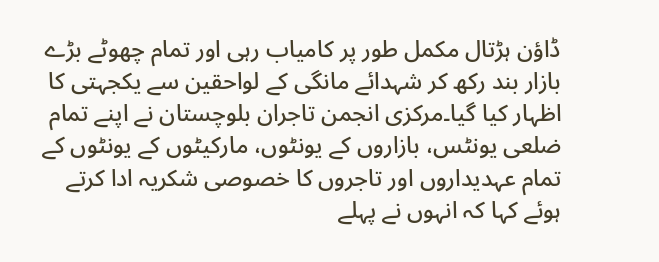ڈاؤن ہڑتال مکمل طور پر کامیاب رہی اور تمام چھوٹے بڑے بازار بند رکھ کر شہدائے مانگی کے لواحقین سے یکجہتی کا اظہار کیا گیا۔مرکزی انجمن تاجران بلوچستان نے اپنے تمام ضلعی یونٹس، بازاروں کے یونٹوں، مارکیٹوں کے یونٹوں کے تمام عہدیداروں اور تاجروں کا خصوصی شکریہ ادا کرتے ہوئے کہا کہ انہوں نے پہلے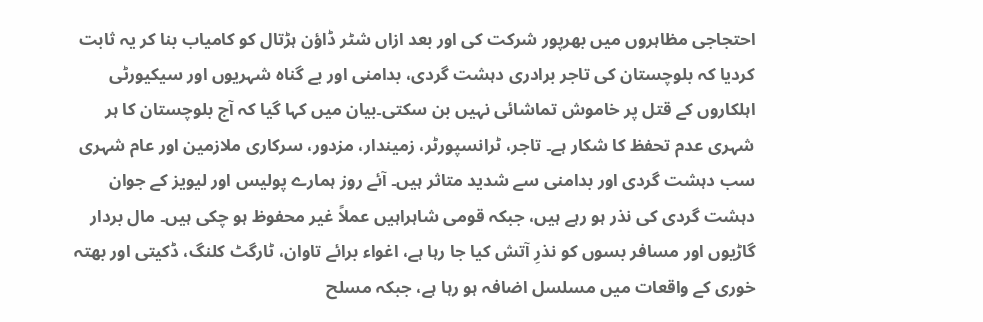احتجاجی مظاہروں میں بھرپور شرکت کی اور بعد ازاں شٹر ڈاؤن ہڑتال کو کامیاب بنا کر یہ ثابت کردیا کہ بلوچستان کی تاجر برادری دہشت گردی، بدامنی اور بے گناہ شہریوں اور سیکیورٹی اہلکاروں کے قتل پر خاموش تماشائی نہیں بن سکتی۔بیان میں کہا گیا کہ آج بلوچستان کا ہر شہری عدم تحفظ کا شکار ہے۔ تاجر، ٹرانسپورٹر، زمیندار، مزدور، سرکاری ملازمین اور عام شہری سب دہشت گردی اور بدامنی سے شدید متاثر ہیں۔ آئے روز ہمارے پولیس اور لیویز کے جوان دہشت گردی کی نذر ہو رہے ہیں، جبکہ قومی شاہراہیں عملاً غیر محفوظ ہو چکی ہیں۔ مال بردار گاڑیوں اور مسافر بسوں کو نذرِ آتش کیا جا رہا ہے، اغواء برائے تاوان، ٹارگٹ کلنگ، ڈکیتی اور بھتہ خوری کے واقعات میں مسلسل اضافہ ہو رہا ہے، جبکہ مسلح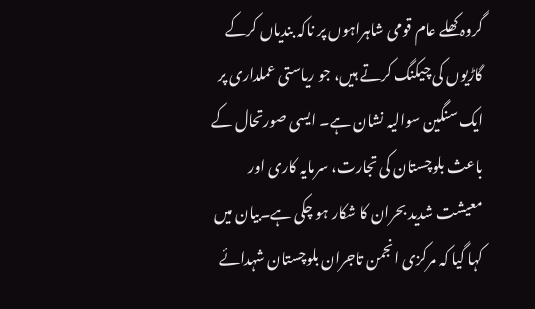گروہ کھلے عام قومی شاہراہوں پر ناکہ بندیاں کرکے گاڑیوں کی چیکنگ کرتے ہیں، جو ریاستی عملداری پر ایک سنگین سوالیہ نشان ہے۔ ایسی صورتحال کے باعث بلوچستان کی تجارت، سرمایہ کاری اور معیشت شدید بحران کا شکار ہو چکی ہے۔بیان میں کہا گیا کہ مرکزی انجمن تاجران بلوچستان شہدائے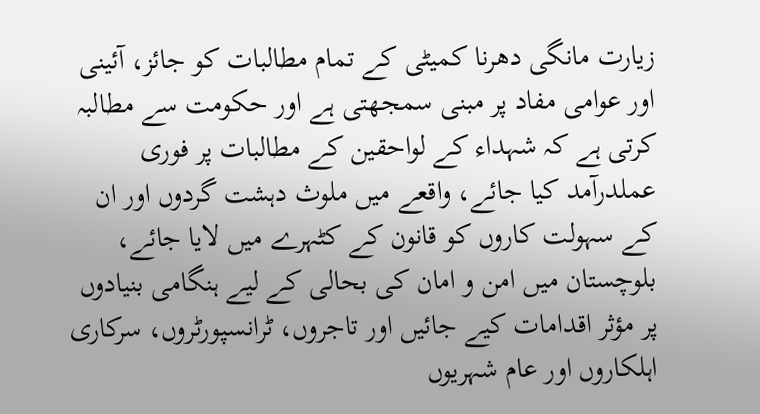زیارت مانگی دھرنا کمیٹی کے تمام مطالبات کو جائز، آئینی اور عوامی مفاد پر مبنی سمجھتی ہے اور حکومت سے مطالبہ کرتی ہے کہ شہداء کے لواحقین کے مطالبات پر فوری عملدرآمد کیا جائے، واقعے میں ملوث دہشت گردوں اور ان کے سہولت کاروں کو قانون کے کٹہرے میں لایا جائے، بلوچستان میں امن و امان کی بحالی کے لیے ہنگامی بنیادوں پر مؤثر اقدامات کیے جائیں اور تاجروں، ٹرانسپورٹروں، سرکاری اہلکاروں اور عام شہریوں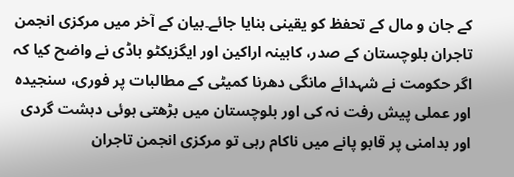کے جان و مال کے تحفظ کو یقینی بنایا جائے۔بیان کے آخر میں مرکزی انجمن تاجران بلوچستان کے صدر، کابینہ اراکین اور ایگزیکٹو باڈی نے واضح کیا کہ اگر حکومت نے شہدائے مانگی دھرنا کمیٹی کے مطالبات پر فوری، سنجیدہ اور عملی پیش رفت نہ کی اور بلوچستان میں بڑھتی ہوئی دہشت گردی اور بدامنی پر قابو پانے میں ناکام رہی تو مرکزی انجمن تاجران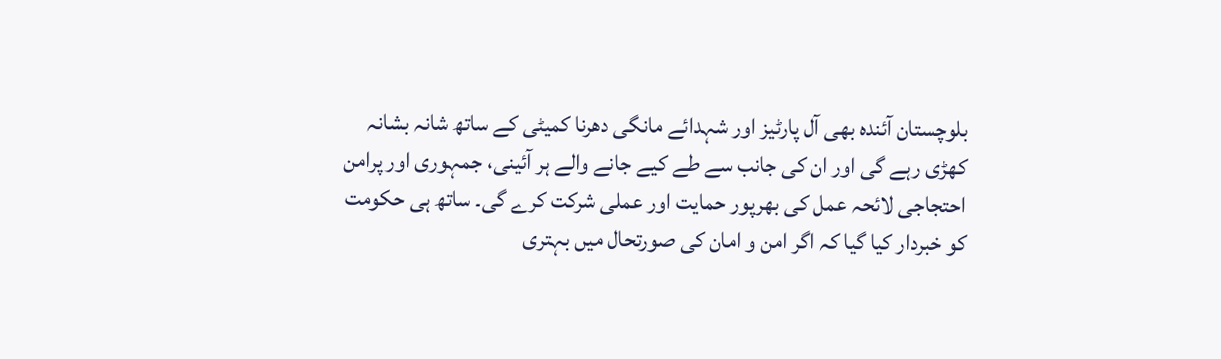بلوچستان آئندہ بھی آل پارٹیز اور شہدائے مانگی دھرنا کمیٹی کے ساتھ شانہ بشانہ کھڑی رہے گی اور ان کی جانب سے طے کیے جانے والے ہر آئینی، جمہوری اور پرامن احتجاجی لائحہ عمل کی بھرپور حمایت اور عملی شرکت کرے گی۔ ساتھ ہی حکومت کو خبردار کیا گیا کہ اگر امن و امان کی صورتحال میں بہتری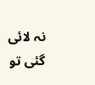نہ لائی گئی تو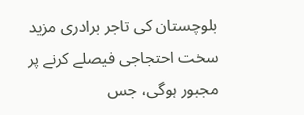بلوچستان کی تاجر برادری مزید سخت احتجاجی فیصلے کرنے پر مجبور ہوگی، جس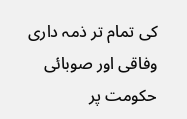کی تمام تر ذمہ داری وفاقی اور صوبائی حکومت پر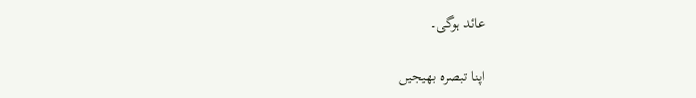عائد ہوگی۔

اپنا تبصرہ بھیجیں